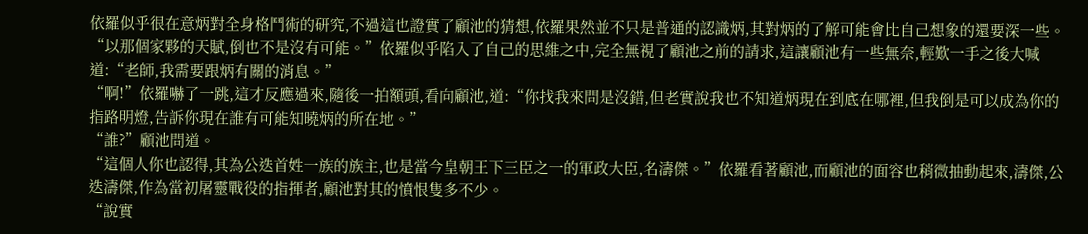依羅似乎很在意炳對全身格鬥術的研究,不過這也證實了顧池的猜想,依羅果然並不只是普通的認識炳,其對炳的了解可能會比自己想象的還要深一些。
“以那個家夥的天賦,倒也不是沒有可能。”依羅似乎陷入了自己的思維之中,完全無視了顧池之前的請求,這讓顧池有一些無奈,輕歎一手之後大喊道:“老師,我需要跟炳有關的消息。”
“啊!”依羅嚇了一跳,這才反應過來,隨後一拍額頭,看向顧池,道:“你找我來問是沒錯,但老實說我也不知道炳現在到底在哪裡,但我倒是可以成為你的指路明燈,告訴你現在誰有可能知曉炳的所在地。”
“誰?”顧池問道。
“這個人你也認得,其為公迭首姓一族的族主,也是當今皇朝王下三臣之一的軍政大臣,名濤傑。”依羅看著顧池,而顧池的面容也稍微抽動起來,濤傑,公迭濤傑,作為當初屠靈戰役的指揮者,顧池對其的憤恨隻多不少。
“說實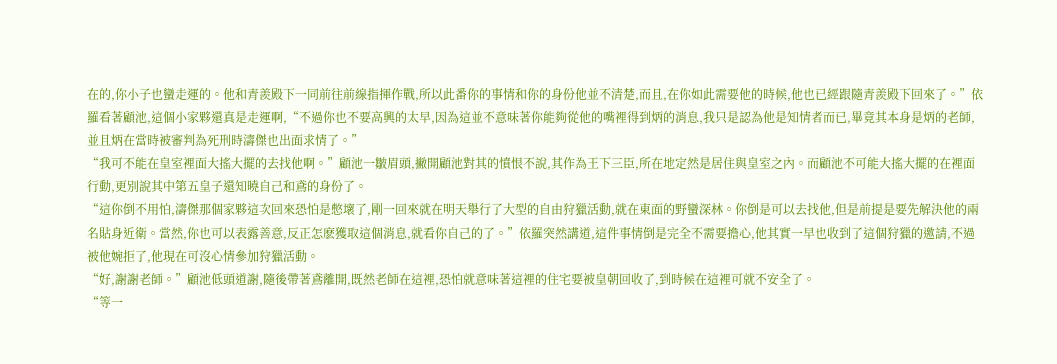在的,你小子也蠻走運的。他和青羨殿下一同前往前線指揮作戰,所以此番你的事情和你的身份他並不清楚,而且,在你如此需要他的時候,他也已經跟隨青羨殿下回來了。”依羅看著顧池,這個小家夥還真是走運啊,“不過你也不要高興的太早,因為這並不意味著你能夠從他的嘴裡得到炳的消息,我只是認為他是知情者而已,畢竟其本身是炳的老師,並且炳在當時被審判為死刑時濤傑也出面求情了。”
“我可不能在皇室裡面大搖大擺的去找他啊。”顧池一皺眉頭,撇開顧池對其的憤恨不說,其作為王下三臣,所在地定然是居住與皇室之內。而顧池不可能大搖大擺的在裡面行動,更別說其中第五皇子還知曉自己和鳶的身份了。
“這你倒不用怕,濤傑那個家夥這次回來恐怕是憋壞了,剛一回來就在明天舉行了大型的自由狩獵活動,就在東面的野蠻深林。你倒是可以去找他,但是前提是要先解決他的兩名貼身近衛。當然,你也可以表露善意,反正怎麽獲取這個消息,就看你自己的了。”依羅突然講道,這件事情倒是完全不需要擔心,他其實一早也收到了這個狩獵的邀請,不過被他婉拒了,他現在可沒心情參加狩獵活動。
“好,謝謝老師。”顧池低頭道謝,隨後帶著鳶離開,既然老師在這裡,恐怕就意味著這裡的住宅要被皇朝回收了,到時候在這裡可就不安全了。
“等一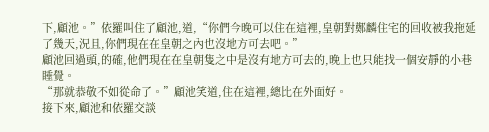下,顧池。”依羅叫住了顧池,道,“你們今晚可以住在這裡,皇朝對鄭麟住宅的回收被我拖延了幾天,況且,你們現在在皇朝之內也沒地方可去吧。”
顧池回過頭,的確,他們現在在皇朝隻之中是沒有地方可去的,晚上也只能找一個安靜的小巷睡覺。
“那就恭敬不如從命了。”顧池笑道,住在這裡,總比在外面好。
接下來,顧池和依羅交談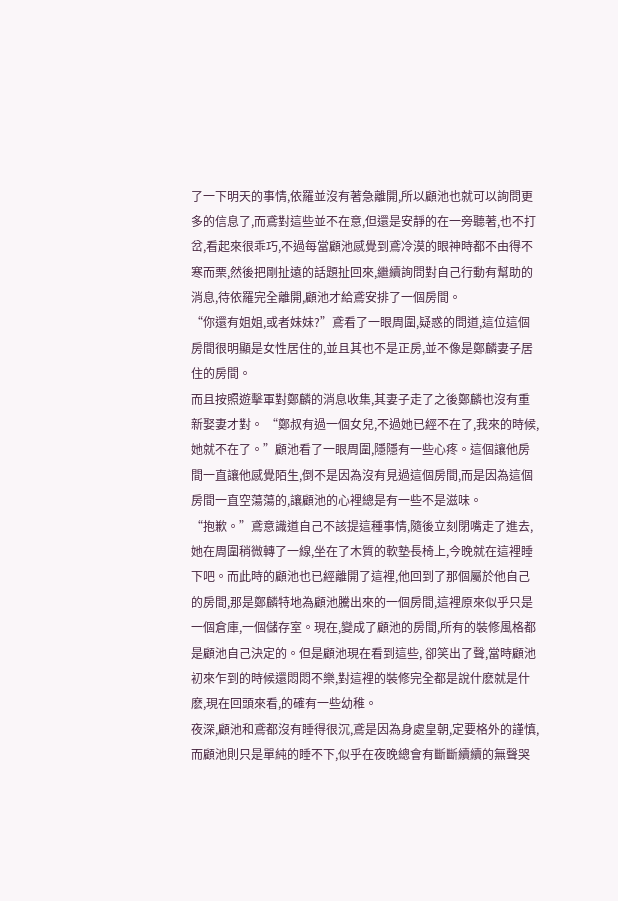了一下明天的事情,依羅並沒有著急離開,所以顧池也就可以詢問更多的信息了,而鳶對這些並不在意,但還是安靜的在一旁聽著,也不打岔,看起來很乖巧,不過每當顧池感覺到鳶冷漠的眼神時都不由得不寒而栗,然後把剛扯遠的話題扯回來,繼續詢問對自己行動有幫助的消息,待依羅完全離開,顧池才給鳶安排了一個房間。
“你還有姐姐,或者妹妹?”鳶看了一眼周圍,疑惑的問道,這位這個房間很明顯是女性居住的,並且其也不是正房,並不像是鄭麟妻子居住的房間。
而且按照遊擊軍對鄭麟的消息收集,其妻子走了之後鄭麟也沒有重新娶妻才對。 “鄭叔有過一個女兒,不過她已經不在了,我來的時候,她就不在了。”顧池看了一眼周圍,隱隱有一些心疼。這個讓他房間一直讓他感覺陌生,倒不是因為沒有見過這個房間,而是因為這個房間一直空蕩蕩的,讓顧池的心裡總是有一些不是滋味。
“抱歉。”鳶意識道自己不該提這種事情,隨後立刻閉嘴走了進去,她在周圍稍微轉了一線,坐在了木質的軟墊長椅上,今晚就在這裡睡下吧。而此時的顧池也已經離開了這裡,他回到了那個屬於他自己的房間,那是鄭麟特地為顧池騰出來的一個房間,這裡原來似乎只是一個倉庫,一個儲存室。現在,變成了顧池的房間,所有的裝修風格都是顧池自己決定的。但是顧池現在看到這些, 卻笑出了聲,當時顧池初來乍到的時候還悶悶不樂,對這裡的裝修完全都是說什麽就是什麽,現在回頭來看,的確有一些幼稚。
夜深,顧池和鳶都沒有睡得很沉,鳶是因為身處皇朝,定要格外的謹慎,而顧池則只是單純的睡不下,似乎在夜晚總會有斷斷續續的無聲哭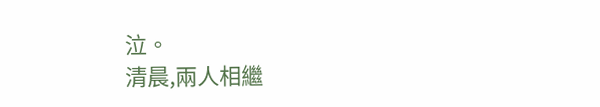泣。
清晨,兩人相繼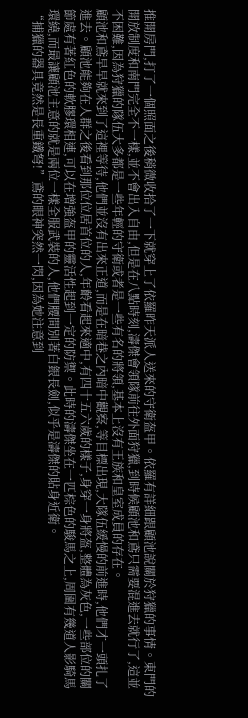推開房門,打了一個照面之後稍微收拾了一下就穿上了依羅昨天派人送來的守衛盔甲。依羅有詳細跟顧池說關於狩獵的事情。東門的開放制度和南門完全不一樣,並不會出入自由,但是在八點時刻,濤傑會領隊前往外面狩獵,到時候顧池和鳶只需要混進去就行了,這並不困難,因為狩獵的隊伍大多都是一些年輕的守衛或者是一些有名的將領,基本上沒有王族和皇室成員的存在。
顧池和鳶早早就來到了這裡等待,他們並沒有出來正道,而是在暗巷之內暗中觀察,等目標出現,大隊伍緩慢的前進時,他們才一頭扎了進去。顧池能夠在人群之後看到那位位居首位的人,年齡看起來適中,有四十五六歲的樣子,身穿一身將盔,整體為灰色,一些部位的關節處有著紅色的軟膠環相連,可以在增強盔甲的靈活性起到一定的防禦。此時的濤傑坐在一匹棕色的駿馬之上,周圍有幾道人影騎馬環繞,而最讓顧池主意的就是兩位一樣全服武裝的人,他們腰間別著白銀長劍,似乎是濤傑的貼身近衛。
“捕獵的器具竟然是長重鐵弩!”鳶的眼神突然一閃,因為她注意到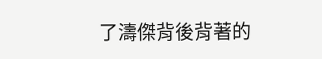了濤傑背後背著的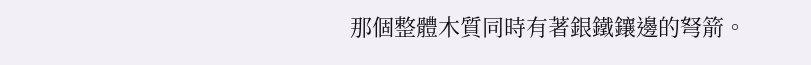那個整體木質同時有著銀鐵鑲邊的弩箭。